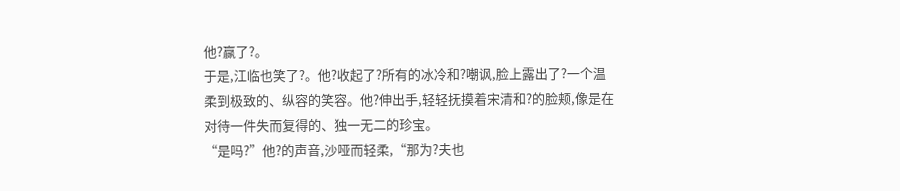他?赢了?。
于是,江临也笑了?。他?收起了?所有的冰冷和?嘲讽,脸上露出了?一个温柔到极致的、纵容的笑容。他?伸出手,轻轻抚摸着宋清和?的脸颊,像是在对待一件失而复得的、独一无二的珍宝。
“是吗?”他?的声音,沙哑而轻柔,“那为?夫也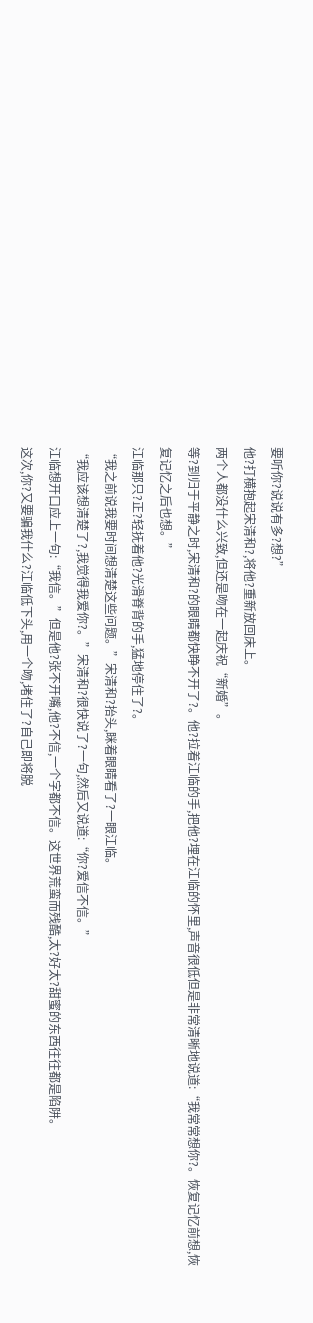要听你?说说有多?想?”
他?打横抱起宋清和?,将他?重新放回床上。
两个人都没什么兴致,但还是吻在一起庆祝“新婚”。
等?到归于平静之时,宋清和?的眼睛都快睁不开了?。他?拉着江临的手,把他?埋在江临的怀里,声音很低但是非常清晰地说道:“我常常想你?。恢复记忆前想,恢复记忆之后也想。”
江临那只?正?轻抚着他?光滑脊背的手,猛地停住了?。
“我之前说我要时间想清楚这些问题。”宋清和?抬头,眯着眼睛看了?一眼江临。
“我应该想清楚了?,我觉得我爱你?。”宋清和?很快说了?一句,然后又说道:“你?爱信不信。”
江临想开口应上一句:“我信。”但是他?张不开嘴,他?不信,一个字都不信。这世界荒蛮而残酷,太?好太?甜蜜的东西往往都是陷阱。
这次,你?又要骗我什么?江临低下头,用一个吻,堵住了?自己即将脱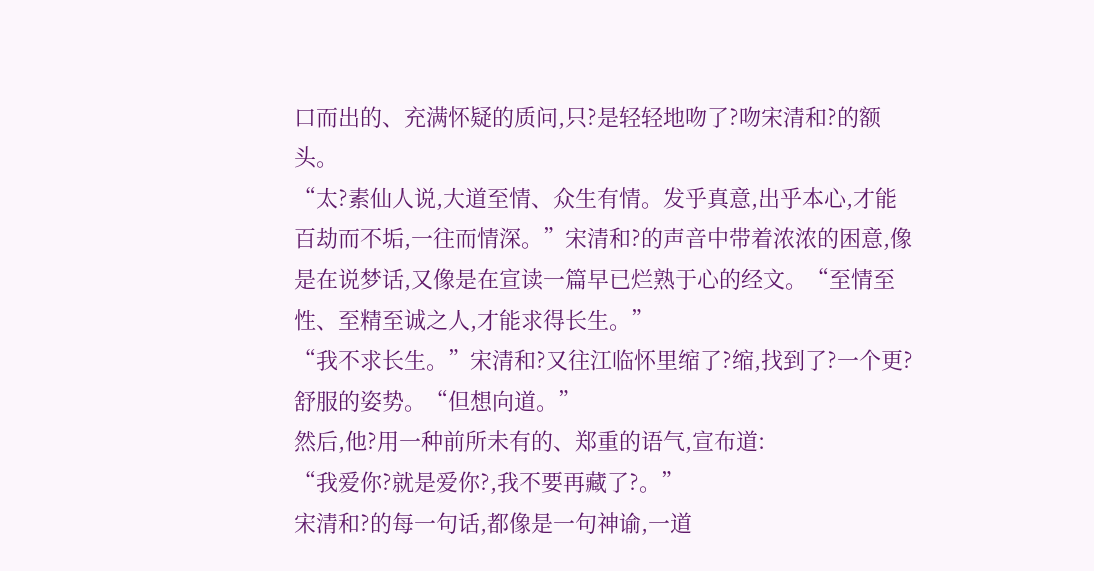口而出的、充满怀疑的质问,只?是轻轻地吻了?吻宋清和?的额头。
“太?素仙人说,大道至情、众生有情。发乎真意,出乎本心,才能百劫而不垢,一往而情深。”宋清和?的声音中带着浓浓的困意,像是在说梦话,又像是在宣读一篇早已烂熟于心的经文。“至情至性、至精至诚之人,才能求得长生。”
“我不求长生。”宋清和?又往江临怀里缩了?缩,找到了?一个更?舒服的姿势。“但想向道。”
然后,他?用一种前所未有的、郑重的语气,宣布道:
“我爱你?就是爱你?,我不要再藏了?。”
宋清和?的每一句话,都像是一句神谕,一道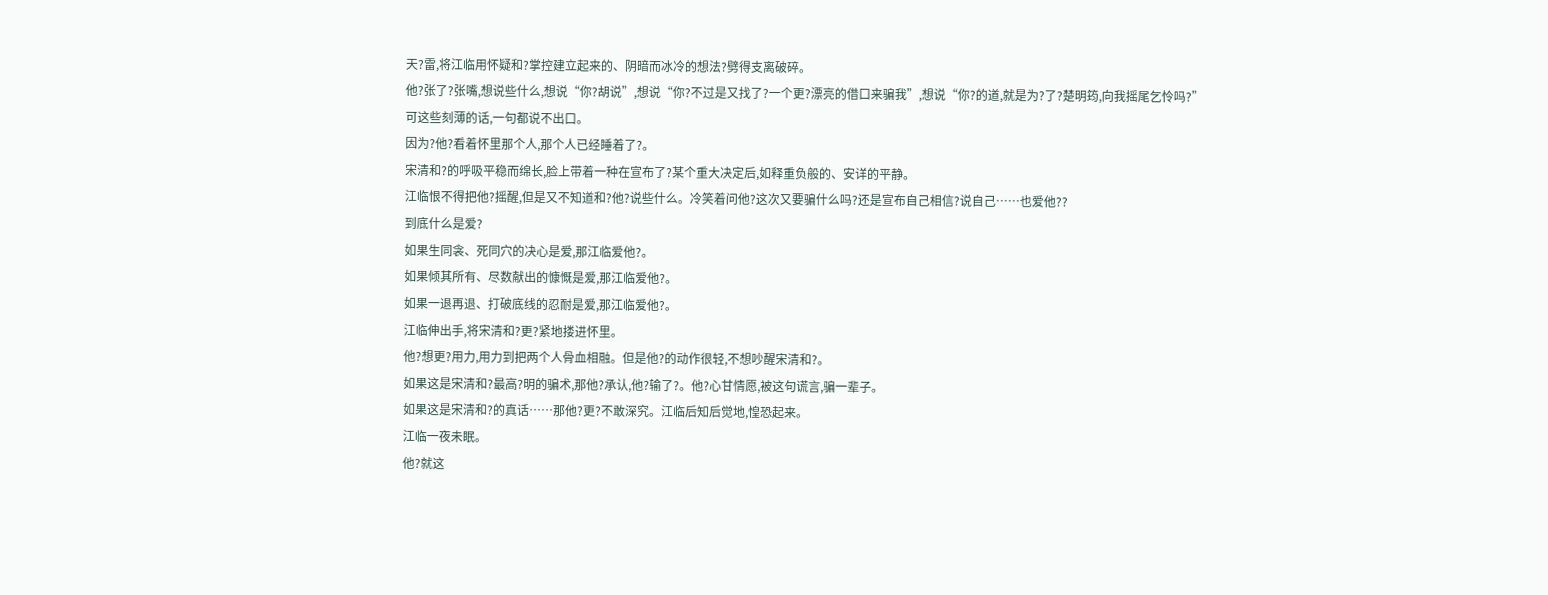天?雷,将江临用怀疑和?掌控建立起来的、阴暗而冰冷的想法?劈得支离破碎。
他?张了?张嘴,想说些什么,想说“你?胡说”,想说“你?不过是又找了?一个更?漂亮的借口来骗我”,想说“你?的道,就是为?了?楚明筠,向我摇尾乞怜吗?”
可这些刻薄的话,一句都说不出口。
因为?他?看着怀里那个人,那个人已经睡着了?。
宋清和?的呼吸平稳而绵长,脸上带着一种在宣布了?某个重大决定后,如释重负般的、安详的平静。
江临恨不得把他?摇醒,但是又不知道和?他?说些什么。冷笑着问他?这次又要骗什么吗?还是宣布自己相信?说自己……也爱他??
到底什么是爱?
如果生同衾、死同穴的决心是爱,那江临爱他?。
如果倾其所有、尽数献出的慷慨是爱,那江临爱他?。
如果一退再退、打破底线的忍耐是爱,那江临爱他?。
江临伸出手,将宋清和?更?紧地搂进怀里。
他?想更?用力,用力到把两个人骨血相融。但是他?的动作很轻,不想吵醒宋清和?。
如果这是宋清和?最高?明的骗术,那他?承认,他?输了?。他?心甘情愿,被这句谎言,骗一辈子。
如果这是宋清和?的真话……那他?更?不敢深究。江临后知后觉地,惶恐起来。
江临一夜未眠。
他?就这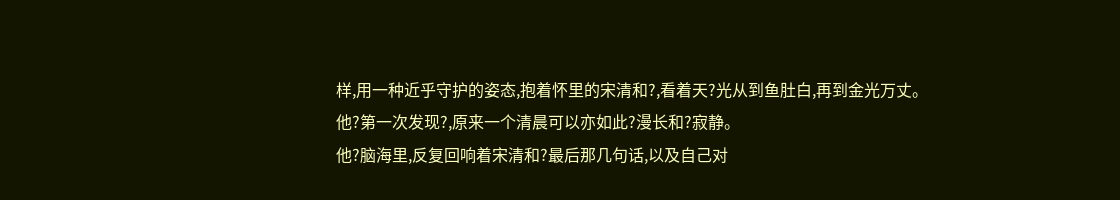样,用一种近乎守护的姿态,抱着怀里的宋清和?,看着天?光从到鱼肚白,再到金光万丈。
他?第一次发现?,原来一个清晨可以亦如此?漫长和?寂静。
他?脑海里,反复回响着宋清和?最后那几句话,以及自己对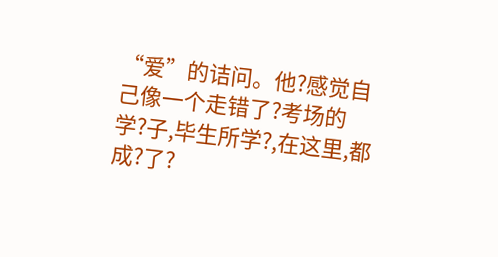“爱”的诘问。他?感觉自己像一个走错了?考场的学?子,毕生所学?,在这里,都成?了?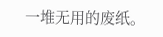一堆无用的废纸。